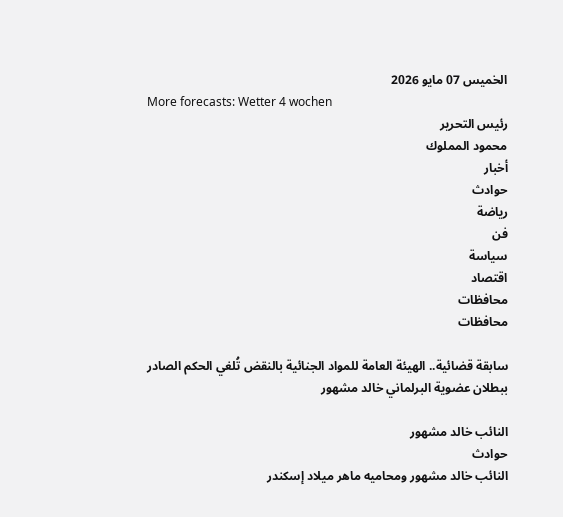الخميس 07 مايو 2026
More forecasts: Wetter 4 wochen
رئيس التحرير
محمود المملوك
أخبار
حوادث
رياضة
فن
سياسة
اقتصاد
محافظات
محافظات

سابقة قضائية.. الهيئة العامة للمواد الجنائية بالنقض تُلغي الحكم الصادر ببطلان عضوية البرلماني خالد مشهور

النائب خالد مشهور
حوادث
النائب خالد مشهور ومحاميه ماهر ميلاد إسكندر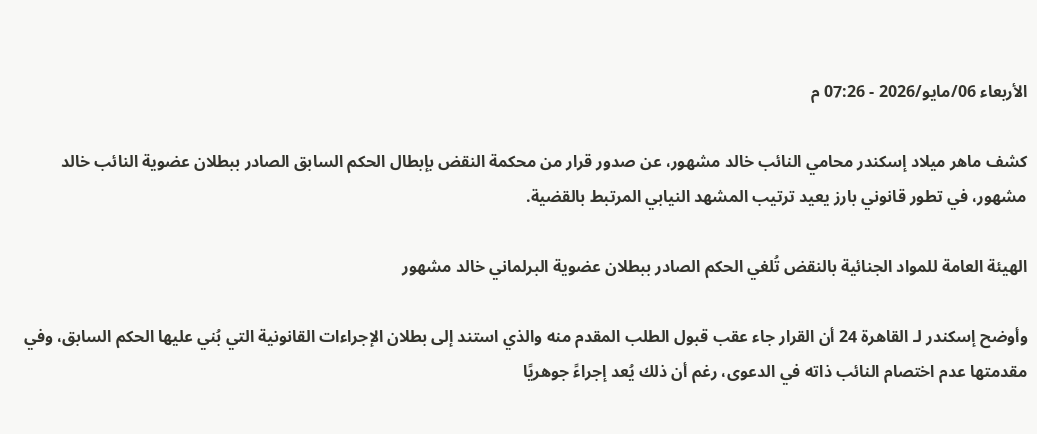الأربعاء 06/مايو/2026 - 07:26 م

كشف ماهر ميلاد إسكندر محامي النائب خالد مشهور، عن صدور قرار من محكمة النقض بإبطال الحكم السابق الصادر ببطلان عضوية النائب خالد مشهور، في تطور قانوني بارز يعيد ترتيب المشهد النيابي المرتبط بالقضية.

الهيئة العامة للمواد الجنائية بالنقض تُلغي الحكم الصادر ببطلان عضوية البرلماني خالد مشهور

وأوضح إسكندر لـ القاهرة 24 أن القرار جاء عقب قبول الطلب المقدم منه والذي استند إلى بطلان الإجراءات القانونية التي بُني عليها الحكم السابق، وفي مقدمتها عدم اختصام النائب ذاته في الدعوى، رغم أن ذلك يُعد إجراءً جوهريًا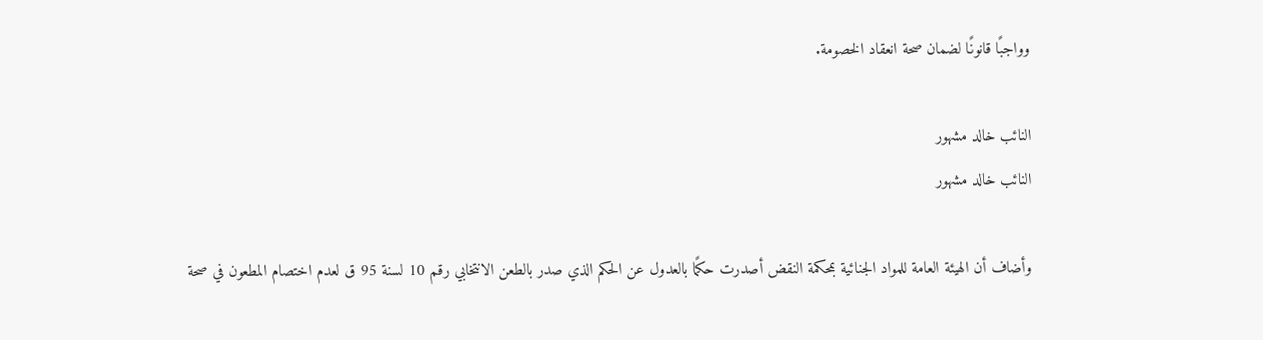وواجبًا قانونًا لضمان صحة انعقاد الخصومة.

النائب خالد مشهور
النائب خالد مشهور

وأضاف أن الهيئة العامة للمواد الجنائية بمحكمة النقض أصدرت حكمًا بالعدول عن الحكم الذي صدر بالطعن الانتخابي رقم 10 لسنة 95 ق لعدم اختصام المطعون في صحة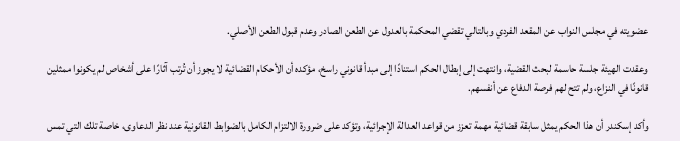عضويته في مجلس النواب عن المقعد الفردي وبالتالي تقضي المحكمة بالعدول عن الطعن الصادر وعدم قبول الطعن الأصلي.

وعقدت الهيئة جلسة حاسمة لبحث القضية، وانتهت إلى إبطال الحكم استنادًا إلى مبدأ قانوني راسخ، مؤكده أن الأحكام القضائية لا يجوز أن تُرتب آثارًا على أشخاص لم يكونوا ممثلين قانونًا في النزاع، ولم تتح لهم فرصة الدفاع عن أنفسهم.

وأكد إسكندر أن هذا الحكم يمثل سابقة قضائية مهمة تعزز من قواعد العدالة الإجرائية، وتؤكد على ضرورة الالتزام الكامل بالضوابط القانونية عند نظر الدعاوى، خاصة تلك التي تمس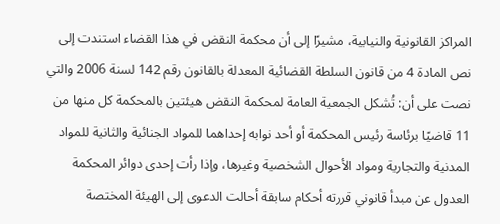المراكز القانونية والنيابية، مشيرًا إلى أن محكمة النقض في هذا القضاء استندت إلى نص المادة 4 من قانون السلطة القضائية المعدلة بالقانون رقم 142 لسنة 2006 والتي نصت على أن: تُشكل الجمعية العامة لمحكمة النقض هيئتين بالمحكمة كل منها من 11 قاضيًا برئاسة رئيس المحكمة أو أحد نوابه إحداهما للمواد الجنائية والثانية للمواد المدنية والتجارية ومواد الأحوال الشخصية وغيرها، وإذا رأت إحدى دوائر المحكمة العدول عن مبدأ قانوني قررته أحكام سابقة أحالت الدعوى إلى الهيئة المختصة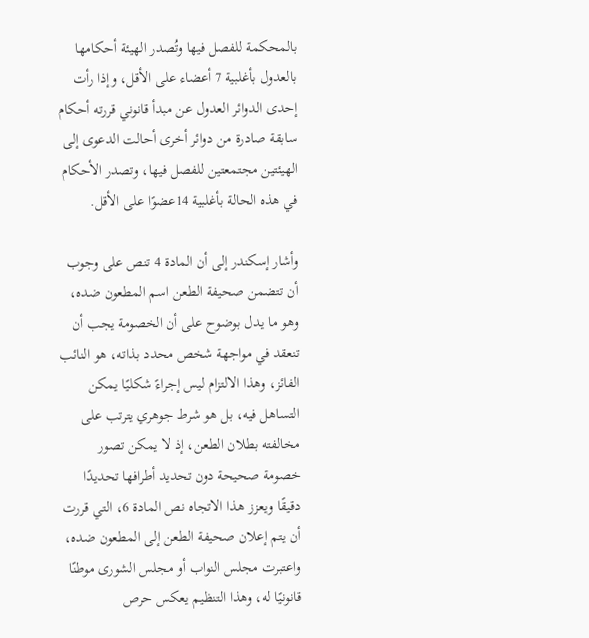بالمحكمة للفصل فيها وتُصدر الهيئة أحكامها بالعدول بأغلبية 7 أعضاء على الأقل، وإذا رأت إحدى الدوائر العدول عن مبدأ قانوني قررته أحكام سابقة صادرة من دوائر أخرى أحالت الدعوى إلى الهيئتين مجتمعتين للفصل فيها، وتصدر الأحكام في هذه الحالة بأغلبية 14عضوًا على الأقل.

وأشار إسكندر إلى أن المادة 4 تنص على وجوب أن تتضمن صحيفة الطعن اسم المطعون ضده، وهو ما يدل بوضوح على أن الخصومة يجب أن تنعقد في مواجهة شخص محدد بذاته، هو النائب الفائز، وهذا الالتزام ليس إجراءً شكليًا يمكن التساهل فيه، بل هو شرط جوهري يترتب على مخالفته بطلان الطعن، إذ لا يمكن تصور خصومة صحيحة دون تحديد أطرافها تحديدًا دقيقًا ويعزز هذا الاتجاه نص المادة 6، التي قررت أن يتم إعلان صحيفة الطعن إلى المطعون ضده، واعتبرت مجلس النواب أو مجلس الشورى موطنًا قانونيًا له، وهذا التنظيم يعكس حرص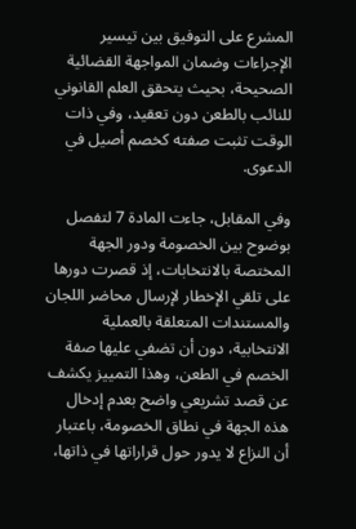المشرع على التوفيق بين تيسير الإجراءات وضمان المواجهة القضائية الصحيحة، بحيث يتحقق العلم القانوني للنائب بالطعن دون تعقيد، وفي ذات الوقت تثبت صفته كخصم أصيل في الدعوى.

وفي المقابل، جاءت المادة 7 لتفصل بوضوح بين الخصومة ودور الجهة المختصة بالانتخابات، إذ قصرت دورها على تلقي الإخطار لإرسال محاضر اللجان والمستندات المتعلقة بالعملية الانتخابية، دون أن تضفي عليها صفة الخصم في الطعن، وهذا التمييز يكشف عن قصد تشريعي واضح بعدم إدخال هذه الجهة في نطاق الخصومة، باعتبار أن النزاع لا يدور حول قراراتها في ذاتها،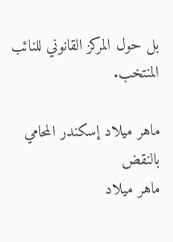بل حول المركز القانوني للنائب المنتخب.

ماهر ميلاد إسكندر المحامي بالنقض
ماهر ميلاد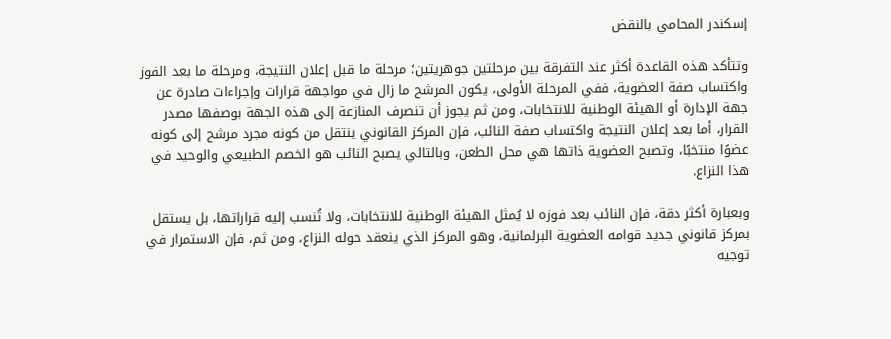إسكندر المحامي بالنقض

وتتأكد هذه القاعدة أكثر عند التفرقة بين مرحلتين جوهريتين؛ مرحلة ما قبل إعلان النتيجة، ومرحلة ما بعد الفوز واكتساب صفة العضوية، ففي المرحلة الأولى، يكون المرشح ما زال في مواجهة قرارات وإجراءات صادرة عن جهة الإدارة أو الهيئة الوطنية للانتخابات، ومن ثم يجوز أن تنصرف المنازعة إلى هذه الجهة بوصفها مصدر القرار، أما بعد إعلان النتيجة واكتساب صفة النائب، فإن المركز القانوني ينتقل من كونه مجرد مرشح إلى كونه عضوًا منتخبًا، وتصبح العضوية ذاتها هي محل الطعن، وبالتالي يصبح النائب هو الخصم الطبيعي والوحيد في هذا النزاع.

وبعبارة أكثر دقة، فإن النائب بعد فوزه لا يُمثل الهيئة الوطنية للانتخابات، ولا تُنسب إليه قراراتها، بل يستقل بمركز قانوني جديد قوامه العضوية البرلمانية، وهو المركز الذي ينعقد حوله النزاع، ومن ثم، فإن الاستمرار في توجيه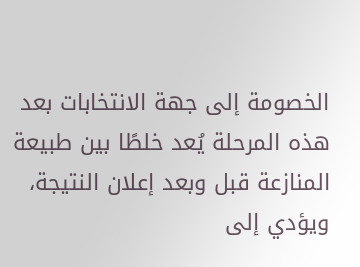الخصومة إلى جهة الانتخابات بعد هذه المرحلة يُعد خلطًا بين طبيعة المنازعة قبل وبعد إعلان النتيجة، ويؤدي إلى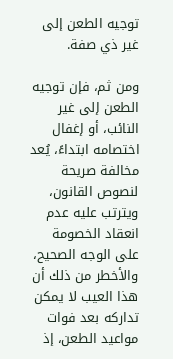توجيه الطعن إلى غير ذي صفة.

ومن ثم، فإن توجيه الطعن إلى غير النائب، أو إغفال اختصامه ابتداءً، يُعد مخالفة صريحة لنصوص القانون، ويترتب عليه عدم انعقاد الخصومة على الوجه الصحيح، والأخطر من ذلك أن هذا العيب لا يمكن تداركه بعد فوات مواعيد الطعن، إذ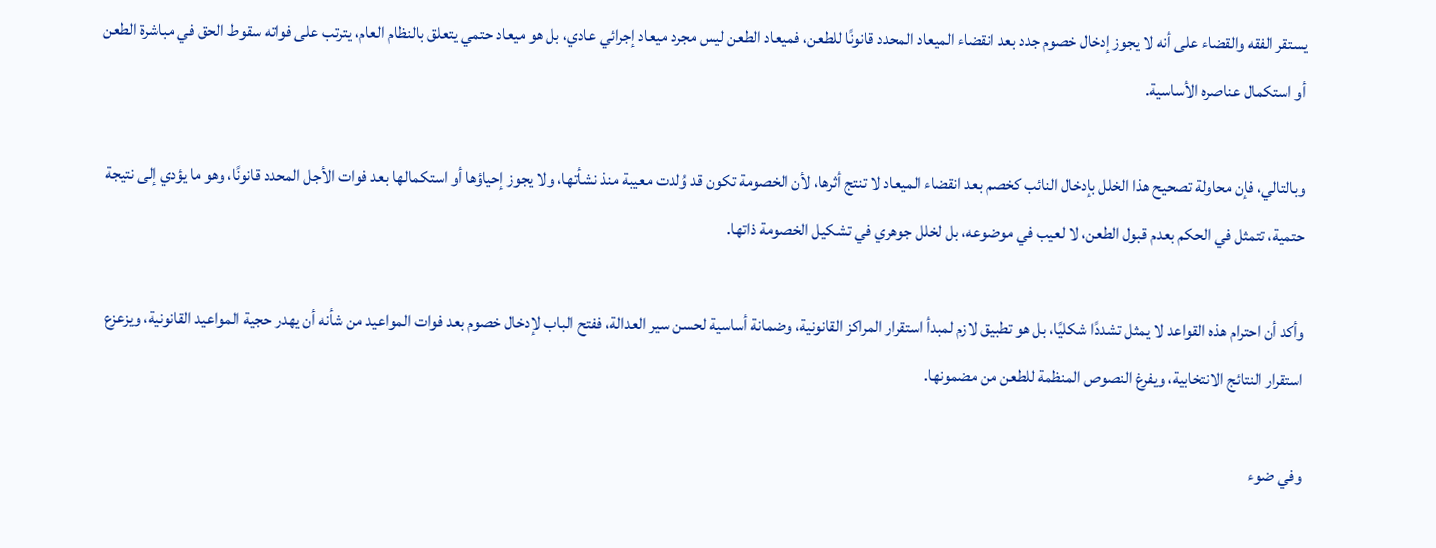يستقر الفقه والقضاء على أنه لا يجوز إدخال خصوم جدد بعد انقضاء الميعاد المحدد قانونًا للطعن، فميعاد الطعن ليس مجرد ميعاد إجرائي عادي، بل هو ميعاد حتمي يتعلق بالنظام العام، يترتب على فواته سقوط الحق في مباشرة الطعن أو استكمال عناصره الأساسية.

وبالتالي، فإن محاولة تصحيح هذا الخلل بإدخال النائب كخصم بعد انقضاء الميعاد لا تنتج أثرها، لأن الخصومة تكون قد وُلدت معيبة منذ نشأتها، ولا يجوز إحياؤها أو استكمالها بعد فوات الأجل المحدد قانونًا، وهو ما يؤدي إلى نتيجة حتمية، تتمثل في الحكم بعدم قبول الطعن، لا لعيب في موضوعه، بل لخلل جوهري في تشكيل الخصومة ذاتها.

وأكد أن احترام هذه القواعد لا يمثل تشددًا شكليًا، بل هو تطبيق لازم لمبدأ استقرار المراكز القانونية، وضمانة أساسية لحسن سير العدالة، ففتح الباب لإدخال خصوم بعد فوات المواعيد من شأنه أن يهدر حجية المواعيد القانونية، ويزعزع استقرار النتائج الانتخابية، ويفرغ النصوص المنظمة للطعن من مضمونها.

وفي ضوء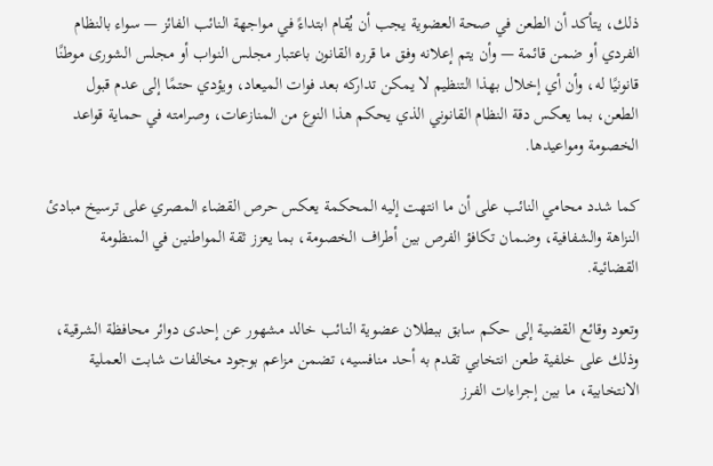ذلك، يتأكد أن الطعن في صحة العضوية يجب أن يُقام ابتداءً في مواجهة النائب الفائز — سواء بالنظام الفردي أو ضمن قائمة — وأن يتم إعلانه وفق ما قرره القانون باعتبار مجلس النواب أو مجلس الشورى موطنًا قانونيًا له، وأن أي إخلال بهذا التنظيم لا يمكن تداركه بعد فوات الميعاد، ويؤدي حتمًا إلى عدم قبول الطعن، بما يعكس دقة النظام القانوني الذي يحكم هذا النوع من المنازعات، وصرامته في حماية قواعد الخصومة ومواعيدها.

كما شدد محامي النائب على أن ما انتهت إليه المحكمة يعكس حرص القضاء المصري على ترسيخ مبادئ النزاهة والشفافية، وضمان تكافؤ الفرص بين أطراف الخصومة، بما يعزز ثقة المواطنين في المنظومة القضائية.

وتعود وقائع القضية إلى حكم سابق ببطلان عضوية النائب خالد مشهور عن إحدى دوائر محافظة الشرقية، وذلك على خلفية طعن انتخابي تقدم به أحد منافسيه، تضمن مزاعم بوجود مخالفات شابت العملية الانتخابية، ما بين إجراءات الفرز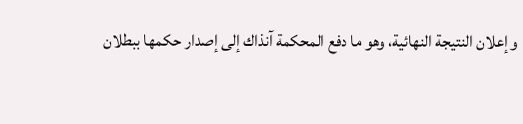وإعلان النتيجة النهائية، وهو ما دفع المحكمة آنذاك إلى إصدار حكمها ببطلان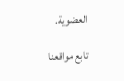العضوية.

تابع مواقعنا